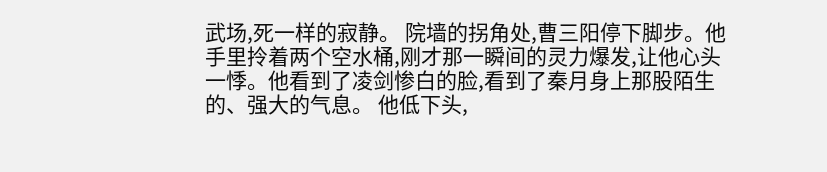武场,死一样的寂静。 院墙的拐角处,曹三阳停下脚步。他手里拎着两个空水桶,刚才那一瞬间的灵力爆发,让他心头一悸。他看到了凌剑惨白的脸,看到了秦月身上那股陌生的、强大的气息。 他低下头,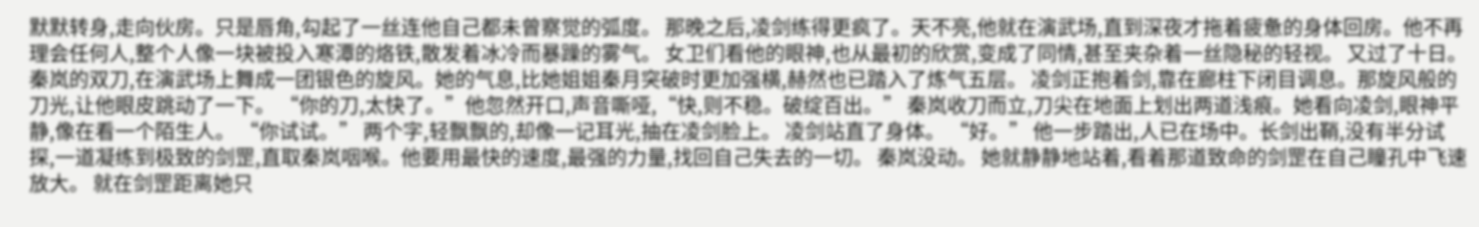默默转身,走向伙房。只是唇角,勾起了一丝连他自己都未曾察觉的弧度。 那晚之后,凌剑练得更疯了。天不亮,他就在演武场,直到深夜才拖着疲惫的身体回房。他不再理会任何人,整个人像一块被投入寒潭的烙铁,散发着冰冷而暴躁的雾气。 女卫们看他的眼神,也从最初的欣赏,变成了同情,甚至夹杂着一丝隐秘的轻视。 又过了十日。 秦岚的双刀,在演武场上舞成一团银色的旋风。她的气息,比她姐姐秦月突破时更加强横,赫然也已踏入了炼气五层。 凌剑正抱着剑,靠在廊柱下闭目调息。那旋风般的刀光,让他眼皮跳动了一下。 “你的刀,太快了。”他忽然开口,声音嘶哑,“快,则不稳。破绽百出。” 秦岚收刀而立,刀尖在地面上划出两道浅痕。她看向凌剑,眼神平静,像在看一个陌生人。 “你试试。” 两个字,轻飘飘的,却像一记耳光,抽在凌剑脸上。 凌剑站直了身体。 “好。” 他一步踏出,人已在场中。长剑出鞘,没有半分试探,一道凝练到极致的剑罡,直取秦岚咽喉。他要用最快的速度,最强的力量,找回自己失去的一切。 秦岚没动。 她就静静地站着,看着那道致命的剑罡在自己瞳孔中飞速放大。 就在剑罡距离她只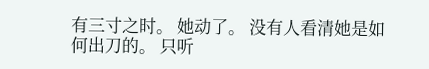有三寸之时。 她动了。 没有人看清她是如何出刀的。 只听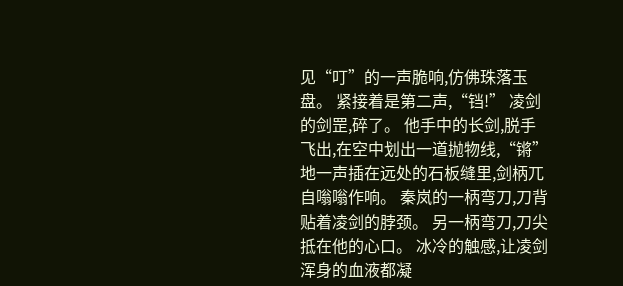见“叮”的一声脆响,仿佛珠落玉盘。 紧接着是第二声,“铛!” 凌剑的剑罡,碎了。 他手中的长剑,脱手飞出,在空中划出一道抛物线,“锵”地一声插在远处的石板缝里,剑柄兀自嗡嗡作响。 秦岚的一柄弯刀,刀背贴着凌剑的脖颈。 另一柄弯刀,刀尖抵在他的心口。 冰冷的触感,让凌剑浑身的血液都凝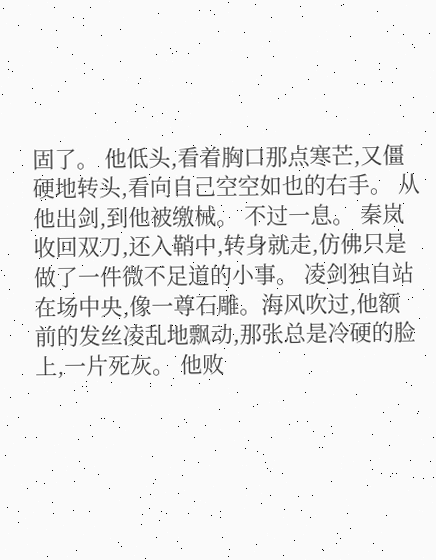固了。 他低头,看着胸口那点寒芒,又僵硬地转头,看向自己空空如也的右手。 从他出剑,到他被缴械。 不过一息。 秦岚收回双刀,还入鞘中,转身就走,仿佛只是做了一件微不足道的小事。 凌剑独自站在场中央,像一尊石雕。海风吹过,他额前的发丝凌乱地飘动,那张总是冷硬的脸上,一片死灰。 他败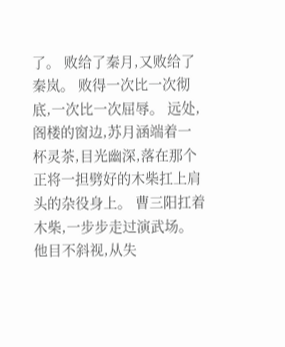了。 败给了秦月,又败给了秦岚。 败得一次比一次彻底,一次比一次屈辱。 远处,阁楼的窗边,苏月涵端着一杯灵茶,目光幽深,落在那个正将一担劈好的木柴扛上肩头的杂役身上。 曹三阳扛着木柴,一步步走过演武场。他目不斜视,从失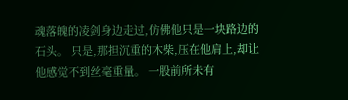魂落魄的凌剑身边走过,仿佛他只是一块路边的石头。 只是,那担沉重的木柴,压在他肩上,却让他感觉不到丝毫重量。 一股前所未有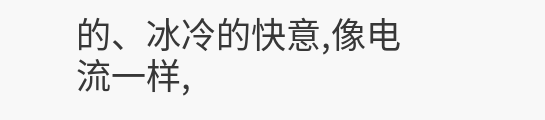的、冰冷的快意,像电流一样,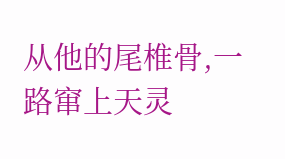从他的尾椎骨,一路窜上天灵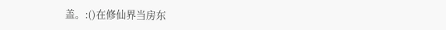盖。:()在修仙界当房东